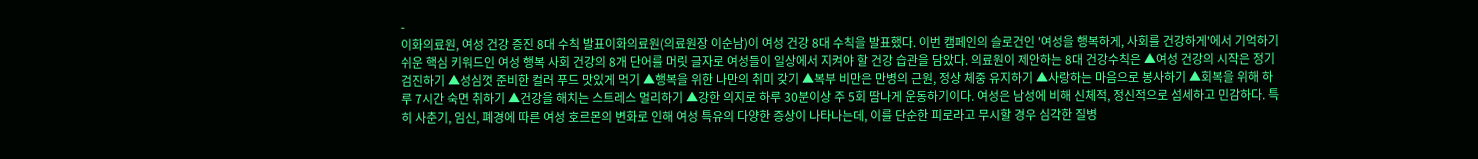-
이화의료원, 여성 건강 증진 8대 수칙 발표이화의료원(의료원장 이순남)이 여성 건강 8대 수칙을 발표했다. 이번 캠페인의 슬로건인 '여성을 행복하게, 사회를 건강하게'에서 기억하기 쉬운 핵심 키워드인 여성 행복 사회 건강의 8개 단어를 머릿 글자로 여성들이 일상에서 지켜야 할 건강 습관을 담았다. 의료원이 제안하는 8대 건강수칙은 ▲여성 건강의 시작은 정기검진하기 ▲성심껏 준비한 컬러 푸드 맛있게 먹기 ▲행복을 위한 나만의 취미 갖기 ▲복부 비만은 만병의 근원, 정상 체중 유지하기 ▲사랑하는 마음으로 봉사하기 ▲회복을 위해 하루 7시간 숙면 취하기 ▲건강을 해치는 스트레스 멀리하기 ▲강한 의지로 하루 30분이상 주 5회 땀나게 운동하기이다. 여성은 남성에 비해 신체적, 정신적으로 섬세하고 민감하다. 특히 사춘기, 임신, 폐경에 따른 여성 호르몬의 변화로 인해 여성 특유의 다양한 증상이 나타나는데, 이를 단순한 피로라고 무시할 경우 심각한 질병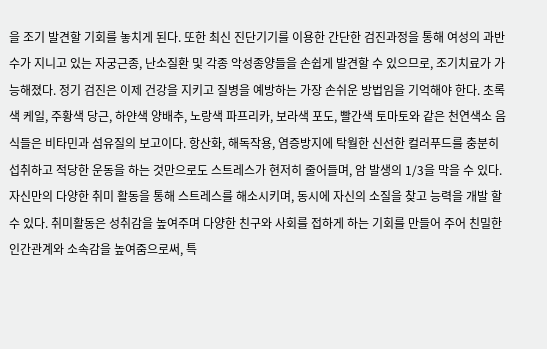을 조기 발견할 기회를 놓치게 된다. 또한 최신 진단기기를 이용한 간단한 검진과정을 통해 여성의 과반수가 지니고 있는 자궁근종, 난소질환 및 각종 악성종양들을 손쉽게 발견할 수 있으므로, 조기치료가 가능해졌다. 정기 검진은 이제 건강을 지키고 질병을 예방하는 가장 손쉬운 방법임을 기억해야 한다. 초록색 케일, 주황색 당근, 하얀색 양배추, 노랑색 파프리카, 보라색 포도, 빨간색 토마토와 같은 천연색소 음식들은 비타민과 섬유질의 보고이다. 항산화, 해독작용, 염증방지에 탁월한 신선한 컬러푸드를 충분히 섭취하고 적당한 운동을 하는 것만으로도 스트레스가 현저히 줄어들며, 암 발생의 1/3을 막을 수 있다. 자신만의 다양한 취미 활동을 통해 스트레스를 해소시키며, 동시에 자신의 소질을 찾고 능력을 개발 할 수 있다. 취미활동은 성취감을 높여주며 다양한 친구와 사회를 접하게 하는 기회를 만들어 주어 친밀한 인간관계와 소속감을 높여줌으로써, 특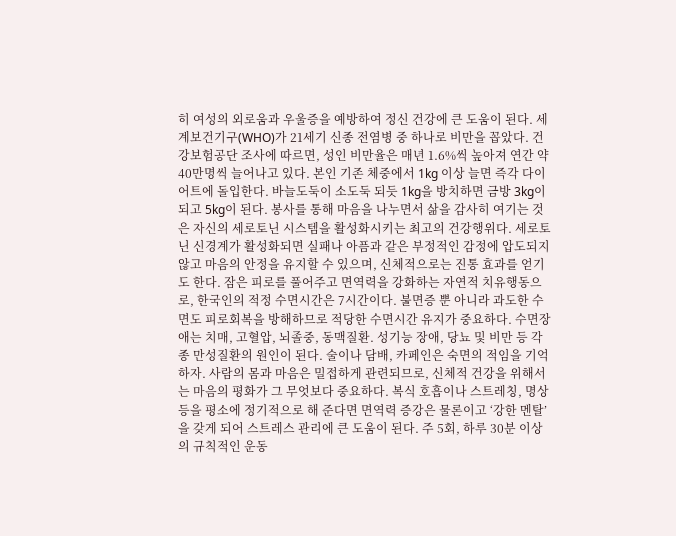히 여성의 외로움과 우울증을 예방하여 정신 건강에 큰 도움이 된다. 세계보건기구(WHO)가 21세기 신종 전염병 중 하나로 비만을 꼽았다. 건강보험공단 조사에 따르면, 성인 비만율은 매년 1.6%씩 높아져 연간 약 40만명씩 늘어나고 있다. 본인 기존 체중에서 1kg 이상 늘면 즉각 다이어트에 돌입한다. 바늘도둑이 소도둑 되듯 1kg을 방치하면 금방 3kg이 되고 5kg이 된다. 봉사를 통해 마음을 나누면서 삶을 감사히 여기는 것은 자신의 세로토닌 시스템을 활성화시키는 최고의 건강행위다. 세로토닌 신경계가 활성화되면 실패나 아픔과 같은 부정적인 감정에 압도되지 않고 마음의 안정을 유지할 수 있으며, 신체적으로는 진통 효과를 얻기도 한다. 잠은 피로를 풀어주고 면역력을 강화하는 자연적 치유행동으로, 한국인의 적정 수면시간은 7시간이다. 불면증 뿐 아니라 과도한 수면도 피로회복을 방해하므로 적당한 수면시간 유지가 중요하다. 수면장애는 치매, 고혈압, 뇌졸중, 동맥질환. 성기능 장애, 당뇨 및 비만 등 각종 만성질환의 원인이 된다. 술이나 담배, 카페인은 숙면의 적임을 기억하자. 사람의 몸과 마음은 밀접하게 관련되므로, 신체적 건강을 위해서는 마음의 평화가 그 무엇보다 중요하다. 복식 호흡이나 스트레칭, 명상 등을 평소에 정기적으로 해 준다면 면역력 증강은 물론이고 ‘강한 멘탈’을 갖게 되어 스트레스 관리에 큰 도움이 된다. 주 5회, 하루 30분 이상의 규칙적인 운동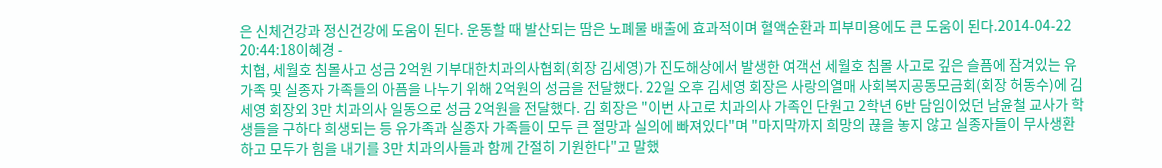은 신체건강과 정신건강에 도움이 된다. 운동할 때 발산되는 땀은 노폐물 배출에 효과적이며 혈액순환과 피부미용에도 큰 도움이 된다.2014-04-22 20:44:18이혜경 -
치협, 세월호 침몰사고 성금 2억원 기부대한치과의사협회(회장 김세영)가 진도해상에서 발생한 여객선 세월호 침몰 사고로 깊은 슬픔에 잠겨있는 유가족 및 실종자 가족들의 아픔을 나누기 위해 2억원의 성금을 전달했다. 22일 오후 김세영 회장은 사랑의열매 사회복지공동모금회(회장 허동수)에 김세영 회장외 3만 치과의사 일동으로 성금 2억원을 전달했다. 김 회장은 "이번 사고로 치과의사 가족인 단원고 2학년 6반 담임이었던 남윤철 교사가 학생들을 구하다 희생되는 등 유가족과 실종자 가족들이 모두 큰 절망과 실의에 빠져있다"며 "마지막까지 희망의 끊을 놓지 않고 실종자들이 무사생환하고 모두가 힘을 내기를 3만 치과의사들과 함께 간절히 기원한다"고 말했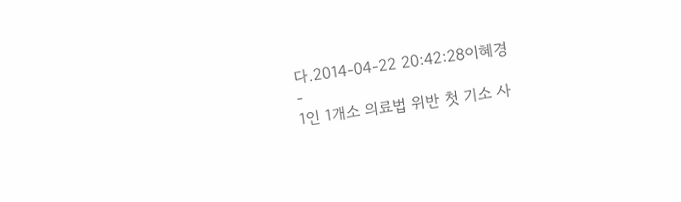다.2014-04-22 20:42:28이혜경
-
1인 1개소 의료법 위반 첫 기소 사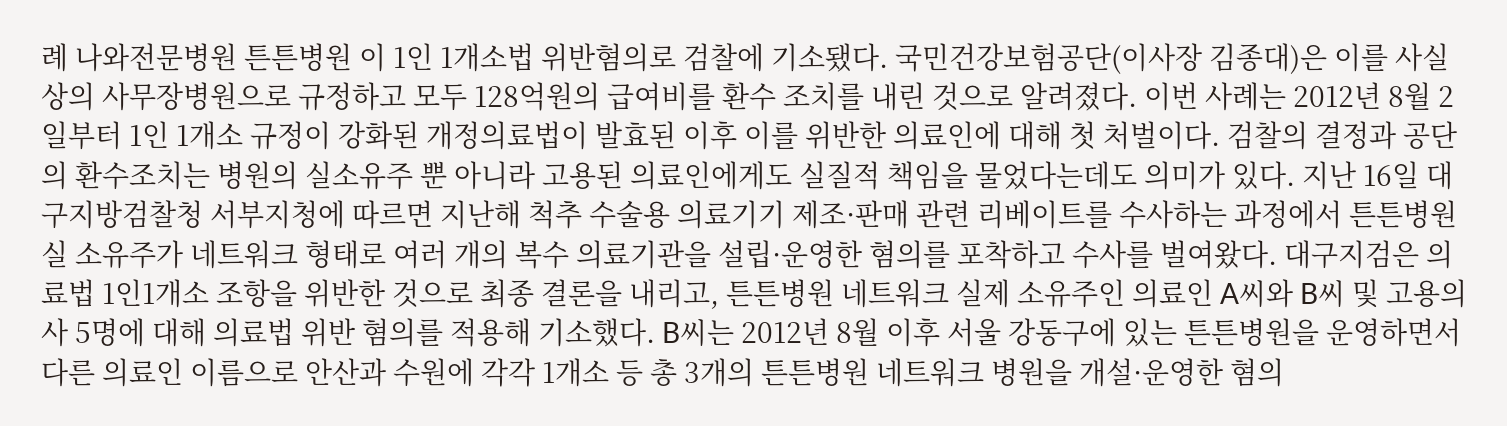례 나와전문병원 튼튼병원 이 1인 1개소법 위반혐의로 검찰에 기소됐다. 국민건강보험공단(이사장 김종대)은 이를 사실상의 사무장병원으로 규정하고 모두 128억원의 급여비를 환수 조치를 내린 것으로 알려졌다. 이번 사례는 2012년 8월 2일부터 1인 1개소 규정이 강화된 개정의료법이 발효된 이후 이를 위반한 의료인에 대해 첫 처벌이다. 검찰의 결정과 공단의 환수조치는 병원의 실소유주 뿐 아니라 고용된 의료인에게도 실질적 책임을 물었다는데도 의미가 있다. 지난 16일 대구지방검찰청 서부지청에 따르면 지난해 척추 수술용 의료기기 제조·판매 관련 리베이트를 수사하는 과정에서 튼튼병원 실 소유주가 네트워크 형태로 여러 개의 복수 의료기관을 설립·운영한 혐의를 포착하고 수사를 벌여왔다. 대구지검은 의료법 1인1개소 조항을 위반한 것으로 최종 결론을 내리고, 튼튼병원 네트워크 실제 소유주인 의료인 A씨와 B씨 및 고용의사 5명에 대해 의료법 위반 혐의를 적용해 기소했다. B씨는 2012년 8월 이후 서울 강동구에 있는 튼튼병원을 운영하면서 다른 의료인 이름으로 안산과 수원에 각각 1개소 등 총 3개의 튼튼병원 네트워크 병원을 개설·운영한 혐의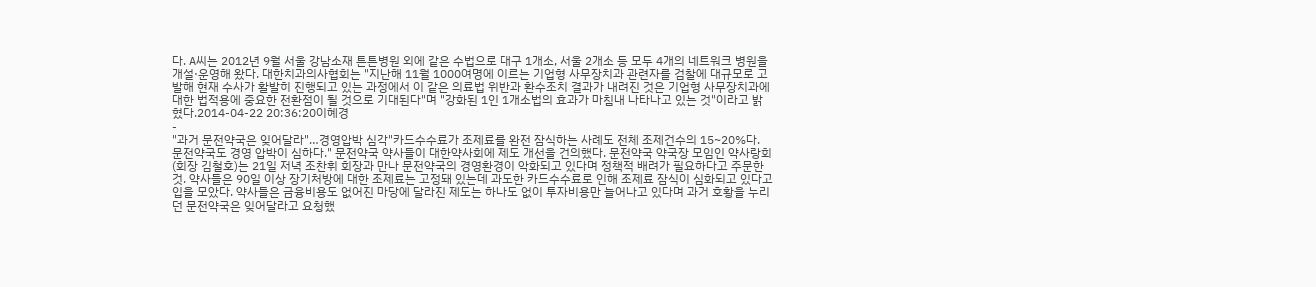다. A씨는 2012년 9월 서울 강남소재 튼튼병원 외에 같은 수법으로 대구 1개소, 서울 2개소 등 모두 4개의 네트워크 병원을 개설·운영해 왔다. 대한치과의사협회는 "지난해 11월 1000여명에 이르는 기업형 사무장치과 관련자를 검찰에 대규모로 고발해 현재 수사가 활발히 진행되고 있는 과정에서 이 같은 의료법 위반과 환수조치 결과가 내려진 것은 기업형 사무장치과에 대한 법적용에 중요한 전환점이 될 것으로 기대된다"며 "강화된 1인 1개소법의 효과가 마침내 나타나고 있는 것"이라고 밝혔다.2014-04-22 20:36:20이혜경
-
"과거 문전약국은 잊어달라"…경영압박 심각"카드수수료가 조제료를 완전 잠식하는 사례도 전체 조제건수의 15~20%다. 문전약국도 경영 압박이 심하다." 문전약국 약사들이 대한약사회에 제도 개선을 건의했다. 문전약국 약국장 모임인 약사랑회(회장 김철호)는 21일 저녁 조찬휘 회장과 만나 문전약국의 경영환경이 악화되고 있다며 정책적 배려가 필요하다고 주문한 것. 약사들은 90일 이상 장기처방에 대한 조제료는 고정돼 있는데 과도한 카드수수료로 인해 조제료 잠식이 심화되고 있다고 입을 모았다. 약사들은 금융비용도 없어진 마당에 달라진 제도는 하나도 없이 투자비용만 늘어나고 있다며 과거 호황을 누리던 문전약국은 잊어달라고 요청했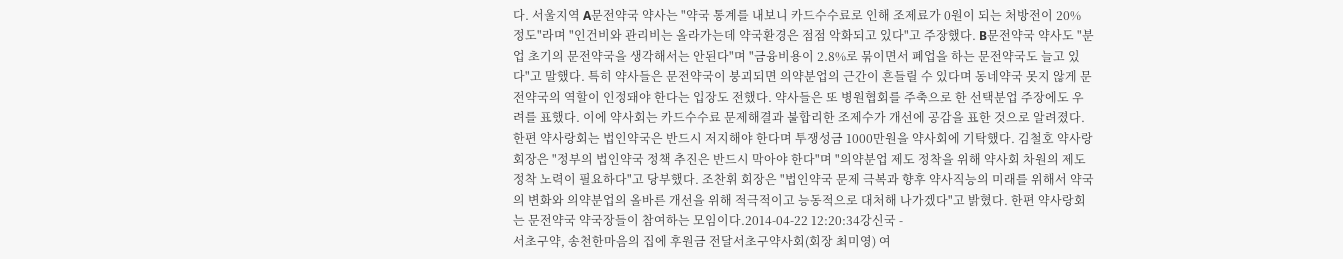다. 서울지역 A문전약국 약사는 "약국 통계를 내보니 카드수수료로 인해 조제료가 0원이 되는 처방전이 20% 정도"라며 "인건비와 관리비는 올라가는데 약국환경은 점점 악화되고 있다"고 주장했다. B문전약국 약사도 "분업 초기의 문전약국을 생각해서는 안된다"며 "금융비용이 2.8%로 묶이면서 폐업을 하는 문전약국도 늘고 있다"고 말했다. 특히 약사들은 문전약국이 붕괴되면 의약분업의 근간이 흔들릴 수 있다며 동네약국 못지 않게 문전약국의 역할이 인정돼야 한다는 입장도 전했다. 약사들은 또 병원협회를 주축으로 한 선택분업 주장에도 우려를 표했다. 이에 약사회는 카드수수료 문제해결과 불합리한 조제수가 개선에 공감을 표한 것으로 알려졌다. 한편 약사랑회는 법인약국은 반드시 저지해야 한다며 투쟁성금 1000만원을 약사회에 기탁했다. 김철호 약사랑회장은 "정부의 법인약국 정책 추진은 반드시 막아야 한다"며 "의약분업 제도 정착을 위해 약사회 차원의 제도정착 노력이 필요하다"고 당부했다. 조찬휘 회장은 "법인약국 문제 극복과 향후 약사직능의 미래를 위해서 약국의 변화와 의약분업의 올바른 개선을 위해 적극적이고 능동적으로 대처해 나가겠다"고 밝혔다. 한편 약사랑회는 문전약국 약국장들이 참여하는 모임이다.2014-04-22 12:20:34강신국 -
서초구약, 송천한마음의 집에 후원금 전달서초구약사회(회장 최미영) 여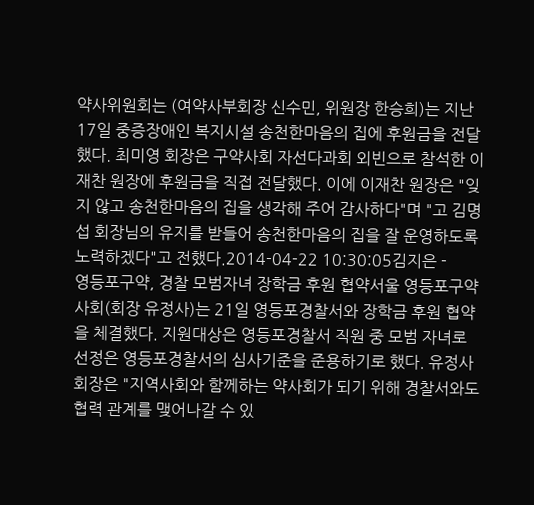약사위원회는 (여약사부회장 신수민, 위원장 한승희)는 지난 17일 중증장애인 복지시설 송천한마음의 집에 후원금을 전달했다. 최미영 회장은 구약사회 자선다과회 외빈으로 참석한 이재찬 원장에 후원금을 직접 전달했다. 이에 이재찬 원장은 "잊지 않고 송천한마음의 집을 생각해 주어 감사하다"며 "고 김명섭 회장님의 유지를 받들어 송천한마음의 집을 잘 운영하도록 노력하겠다"고 전했다.2014-04-22 10:30:05김지은 -
영등포구약, 경찰 모범자녀 장학금 후원 협약서울 영등포구약사회(회장 유정사)는 21일 영등포경찰서와 장학금 후원 협약을 체결했다. 지원대상은 영등포경찰서 직원 중 모범 자녀로 선정은 영등포경찰서의 심사기준을 준용하기로 했다. 유정사 회장은 "지역사회와 함께하는 약사회가 되기 위해 경찰서와도 협력 관계를 맺어나갈 수 있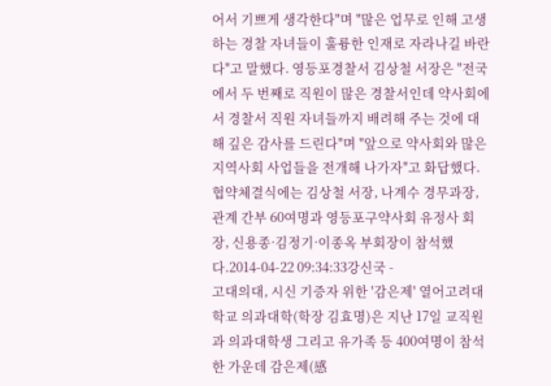어서 기쁘게 생각한다"며 "많은 업무로 인해 고생하는 경찰 자녀들이 훌륭한 인재로 자라나길 바란다"고 말했다. 영등포경찰서 김상철 서장은 "전국에서 두 번째로 직원이 많은 경찰서인데 약사회에서 경찰서 직원 자녀들까지 배려해 주는 것에 대해 깊은 감사를 드린다"며 "앞으로 약사회와 많은 지역사회 사업들을 전개해 나가자"고 화답했다. 협약체결식에는 김상철 서장, 나계수 경무과장, 관계 간부 60여명과 영등포구약사회 유정사 회장, 신용종·김정기·이종옥 부회장이 참석했다.2014-04-22 09:34:33강신국 -
고대의대, 시신 기증자 위한 '감은제' 열어고려대학교 의과대학(학장 김효명)은 지난 17일 교직원과 의과대학생 그리고 유가족 등 400여명이 참석한 가운데 감은제(感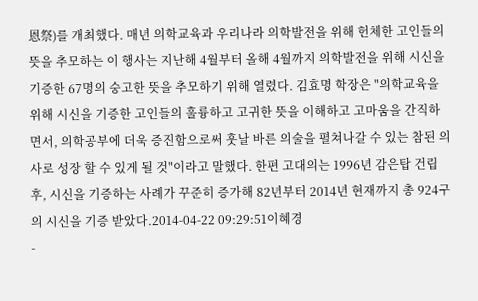恩祭)를 개최했다. 매년 의학교육과 우리나라 의학발전을 위해 헌체한 고인들의 뜻을 추모하는 이 행사는 지난해 4월부터 올해 4월까지 의학발전을 위해 시신을 기증한 67명의 숭고한 뜻을 추모하기 위해 열렸다. 김효명 학장은 "의학교육을 위해 시신을 기증한 고인들의 훌륭하고 고귀한 뜻을 이해하고 고마움을 간직하면서, 의학공부에 더욱 증진함으로써 훗날 바른 의술을 펼쳐나갈 수 있는 참된 의사로 성장 할 수 있게 될 것"이라고 말했다. 한편 고대의는 1996년 감은탑 건립 후, 시신을 기증하는 사례가 꾸준히 증가해 82년부터 2014년 현재까지 총 924구의 시신을 기증 받았다.2014-04-22 09:29:51이혜경
-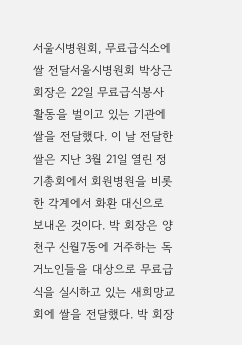서울시병원회, 무료급식소에 쌀 전달서울시병원회 박상근 회장은 22일 무료급식봉사 활동을 벌이고 있는 기관에 쌀을 전달했다. 이 날 전달한 쌀은 지난 3월 21일 열린 정기총회에서 회원병원을 비롯한 각계에서 화환 대신으로 보내온 것이다. 박 회장은 양천구 신월7동에 거주하는 독거노인들을 대상으로 무료급식을 실시하고 있는 새희망교회에 쌀을 전달했다. 박 회장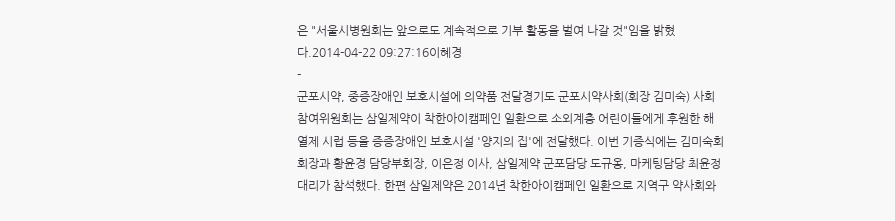은 "서울시병원회는 앞으로도 계속적으로 기부 활동을 벌여 나갈 것"임을 밝혔다.2014-04-22 09:27:16이혜경
-
군포시약, 중증장애인 보호시설에 의약품 전달경기도 군포시약사회(회장 김미숙) 사회참여위원회는 삼일제약이 착한아이캠페인 일환으로 소외계층 어린이들에게 후원한 해열제 시럽 등을 증증장애인 보호시설 '양지의 집'에 전달했다. 이번 기증식에는 김미숙회 회장과 황윤경 담당부회장, 이은정 이사, 삼일제약 군포담당 도규옹, 마케팅담당 최윤정 대리가 참석했다. 한편 삼일제약은 2014년 착한아이캠페인 일환으로 지역구 약사회와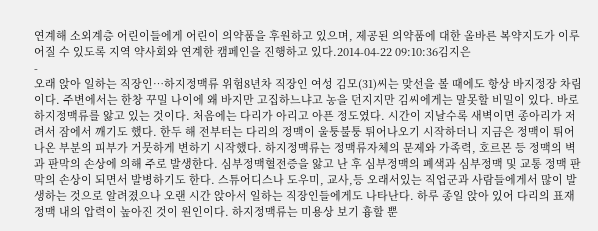연계해 소외계층 어린이들에게 어린이 의약품을 후원하고 있으며, 제공된 의약품에 대한 올바른 복약지도가 이루어질 수 있도록 지역 약사회와 연계한 캠페인을 진행하고 있다.2014-04-22 09:10:36김지은
-
오래 앉아 일하는 직장인…하지정맥류 위험8년차 직장인 여성 김모(31)씨는 맞선을 볼 때에도 항상 바지정장 차림이다. 주변에서는 한창 꾸밀 나이에 왜 바지만 고집하느냐고 농을 던지지만 김씨에게는 말못할 비밀이 있다. 바로 하지정맥류를 앓고 있는 것이다. 처음에는 다리가 아리고 아픈 정도였다. 시간이 지날수록 새벽이면 종아리가 저려서 잠에서 깨기도 했다. 한두 해 전부터는 다리의 정맥이 울퉁불퉁 튀어나오기 시작하더니 지금은 정맥이 튀어나온 부분의 피부가 거뭇하게 변하기 시작했다. 하지정맥류는 정맥류자체의 문제와 가족력, 호르몬 등 정맥의 벽과 판막의 손상에 의해 주로 발생한다. 심부정맥혈전증을 앓고 난 후 심부정맥의 폐색과 심부정맥 및 교통 정맥 판막의 손상이 되면서 발병하기도 한다. 스튜어디스나 도우미, 교사,등 오래서있는 직업군과 사람들에게서 많이 발생하는 것으로 알려졌으나 오랜 시간 앉아서 일하는 직장인들에게도 나타난다. 하루 종일 앉아 있어 다리의 표재 정맥 내의 압력이 높아진 것이 원인이다. 하지정맥류는 미용상 보기 흉할 뿐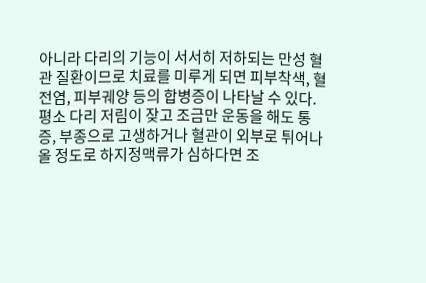아니라 다리의 기능이 서서히 저하되는 만성 혈관 질환이므로 치료를 미루게 되면 피부착색, 혈전염, 피부궤양 등의 합병증이 나타날 수 있다. 평소 다리 저림이 잦고 조금만 운동을 해도 통증, 부종으로 고생하거나 혈관이 외부로 튀어나올 정도로 하지정맥류가 심하다면 조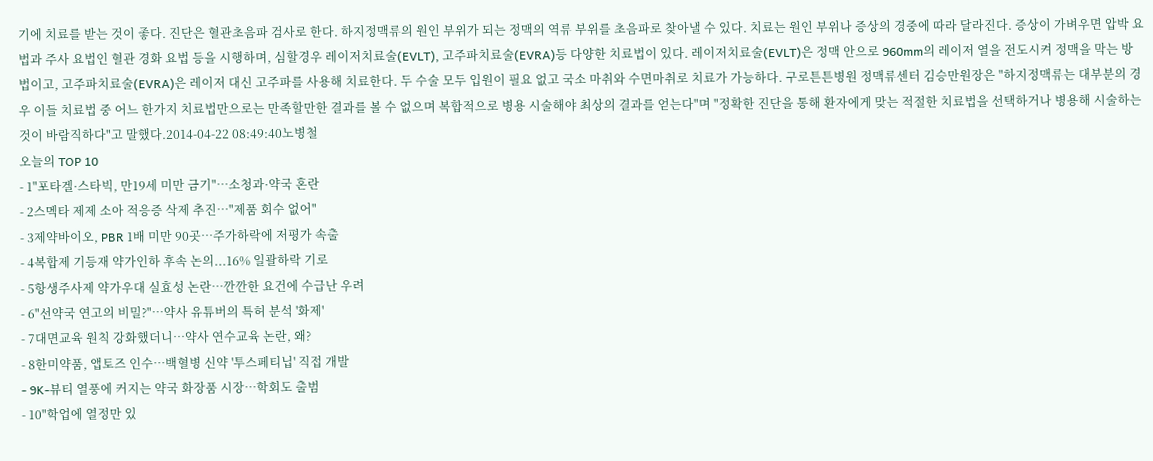기에 치료를 받는 것이 좋다. 진단은 혈관초음파 검사로 한다. 하지정맥류의 원인 부위가 되는 정맥의 역류 부위를 초음파로 찾아낼 수 있다. 치료는 원인 부위나 증상의 경중에 따라 달라진다. 증상이 가벼우면 압박 요법과 주사 요법인 혈관 경화 요법 등을 시행하며, 심할경우 레이저치료술(EVLT), 고주파치료술(EVRA)등 다양한 치료법이 있다. 레이저치료술(EVLT)은 정맥 안으로 960mm의 레이저 열을 전도시켜 정맥을 막는 방법이고, 고주파치료술(EVRA)은 레이저 대신 고주파를 사용해 치료한다. 두 수술 모두 입원이 필요 없고 국소 마취와 수면마취로 치료가 가능하다. 구로튼튼병원 정맥류센터 김승만원장은 "하지정맥류는 대부분의 경우 이들 치료법 중 어느 한가지 치료법만으로는 만족할만한 결과를 볼 수 없으며 복합적으로 병용 시술해야 최상의 결과를 얻는다"며 "정확한 진단을 통해 환자에게 맞는 적절한 치료법을 선택하거나 병용해 시술하는 것이 바람직하다"고 말했다.2014-04-22 08:49:40노병철
오늘의 TOP 10
- 1"포타겔·스타빅, 만19세 미만 금기"…소청과·약국 혼란
- 2스멕타 제제 소아 적응증 삭제 추진…"제품 회수 없어"
- 3제약바이오, PBR 1배 미만 90곳…주가하락에 저평가 속출
- 4복합제 기등재 약가인하 후속 논의...16% 일괄하락 기로
- 5항생주사제 약가우대 실효성 논란…깐깐한 요건에 수급난 우려
- 6"선약국 연고의 비밀?"…약사 유튜버의 특허 분석 '화제'
- 7대면교육 원칙 강화했더니…약사 연수교육 논란, 왜?
- 8한미약품, 앱토즈 인수…백혈병 신약 '투스페티닙' 직접 개발
- 9K-뷰티 열풍에 커지는 약국 화장품 시장…학회도 출범
- 10"학업에 열정만 있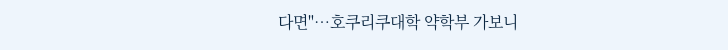다면"…호쿠리쿠대학 약학부 가보니